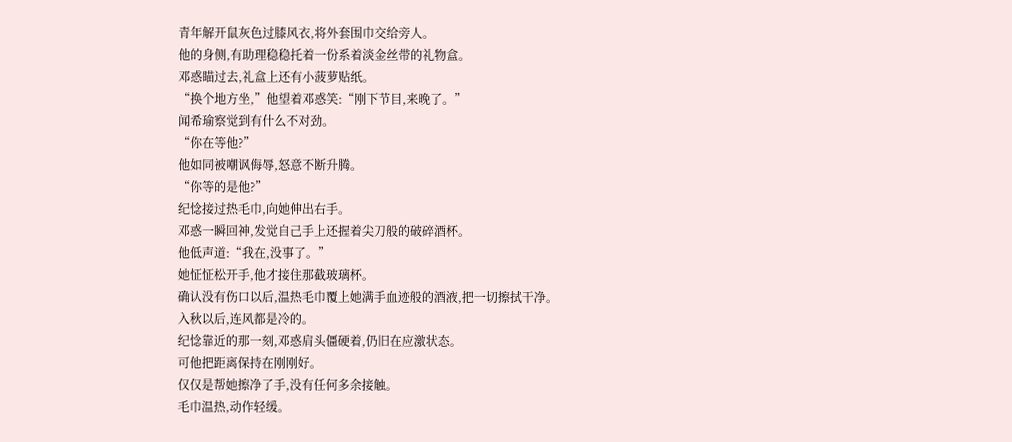青年解开鼠灰色过膝风衣,将外套围巾交给旁人。
他的身侧,有助理稳稳托着一份系着淡金丝带的礼物盒。
邓惑瞄过去,礼盒上还有小菠萝贴纸。
“换个地方坐,”他望着邓惑笑:“刚下节目,来晚了。”
闻希瑜察觉到有什么不对劲。
“你在等他?”
他如同被嘲讽侮辱,怒意不断升腾。
“你等的是他?”
纪惗接过热毛巾,向她伸出右手。
邓惑一瞬回神,发觉自己手上还握着尖刀般的破碎酒杯。
他低声道:“我在,没事了。”
她怔怔松开手,他才接住那截玻璃杯。
确认没有伤口以后,温热毛巾覆上她满手血迹般的酒液,把一切擦拭干净。
入秋以后,连风都是冷的。
纪惗靠近的那一刻,邓惑肩头僵硬着,仍旧在应激状态。
可他把距离保持在刚刚好。
仅仅是帮她擦净了手,没有任何多余接触。
毛巾温热,动作轻缓。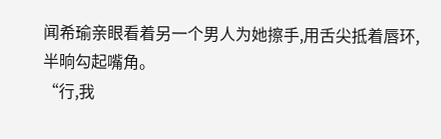闻希瑜亲眼看着另一个男人为她擦手,用舌尖抵着唇环,半晌勾起嘴角。
“行,我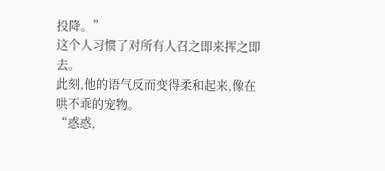投降。”
这个人习惯了对所有人召之即来挥之即去。
此刻,他的语气反而变得柔和起来,像在哄不乖的宠物。
“惑惑,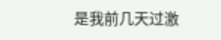是我前几天过激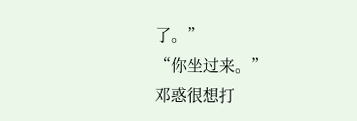了。”
“你坐过来。”
邓惑很想打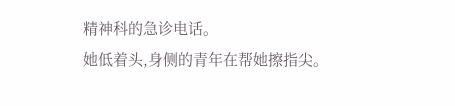精神科的急诊电话。
她低着头,身侧的青年在帮她擦指尖。